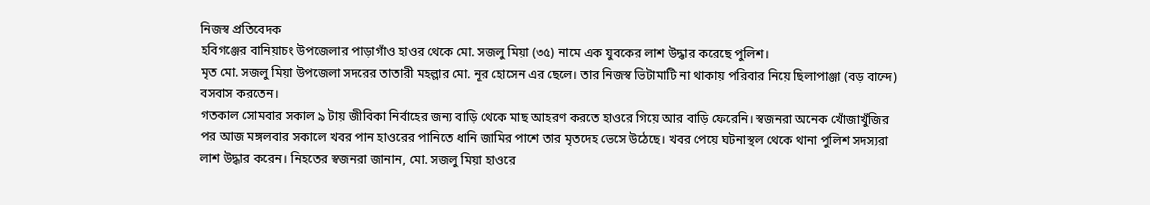নিজস্ব প্রতিবেদক
হবিগঞ্জের বানিয়াচং উপজেলার পাড়াগাঁও হাওর থেকে মো. সজলু মিয়া (৩৫) নামে এক যুবকের লাশ উদ্ধার করেছে পুলিশ।
মৃত মো. সজলু মিয়া উপজেলা সদরের তাতারী মহল্লার মো. নূর হোসেন এর ছেলে। তার নিজস্ব ভিটামাটি না থাকায় পরিবার নিয়ে ছিলাপাঞ্জা (বড় বান্দে) বসবাস করতেন।
গতকাল সোমবার সকাল ৯ টায় জীবিকা নির্বাহের জন্য বাড়ি থেকে মাছ আহরণ করতে হাওরে গিয়ে আর বাড়ি ফেরেনি। স্বজনরা অনেক খোঁজাখুঁজির পর আজ মঙ্গলবার সকালে খবর পান হাওরের পানিতে ধানি জামির পাশে তার মৃতদেহ ভেসে উঠেছে। খবর পেয়ে ঘটনাস্থল থেকে থানা পুলিশ সদস্যরা লাশ উদ্ধার করেন। নিহতের স্বজনরা জানান, মো. সজলু মিয়া হাওরে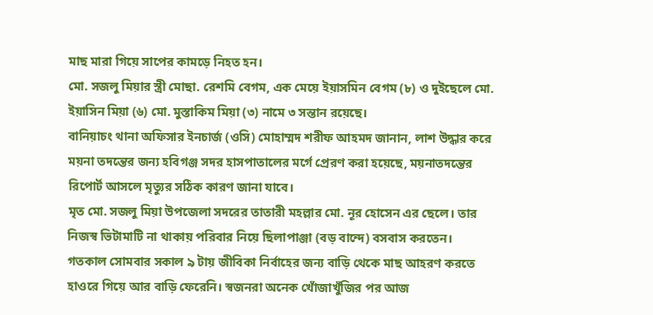মাছ মারা গিয়ে সাপের কামড়ে নিহত হন।
মো. সজলু মিয়ার স্ত্রী মোছা. রেশমি বেগম, এক মেয়ে ইয়াসমিন বেগম (৮) ও দুইছেলে মো. ইয়াসিন মিয়া (৬) মো. মুস্তাকিম মিয়া (৩) নামে ৩ সন্তান রয়েছে।
বানিয়াচং থানা অফিসার ইনচার্জ (ওসি) মোহাম্মদ শরীফ আহমদ জানান, লাশ উদ্ধার করে ময়না তদন্তের জন্য হবিগঞ্জ সদর হাসপাতালের মর্গে প্রেরণ করা হয়েছে, ময়নাতদন্তের রিপোর্ট আসলে মৃত্যুর সঠিক কারণ জানা যাবে।
মৃত মো. সজলু মিয়া উপজেলা সদরের তাতারী মহল্লার মো. নূর হোসেন এর ছেলে। তার নিজস্ব ভিটামাটি না থাকায় পরিবার নিয়ে ছিলাপাঞ্জা (বড় বান্দে) বসবাস করতেন।
গতকাল সোমবার সকাল ৯ টায় জীবিকা নির্বাহের জন্য বাড়ি থেকে মাছ আহরণ করতে হাওরে গিয়ে আর বাড়ি ফেরেনি। স্বজনরা অনেক খোঁজাখুঁজির পর আজ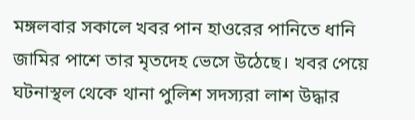মঙ্গলবার সকালে খবর পান হাওরের পানিতে ধানি জামির পাশে তার মৃতদেহ ভেসে উঠেছে। খবর পেয়ে ঘটনাস্থল থেকে থানা পুলিশ সদস্যরা লাশ উদ্ধার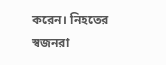করেন। নিহতের স্বজনরা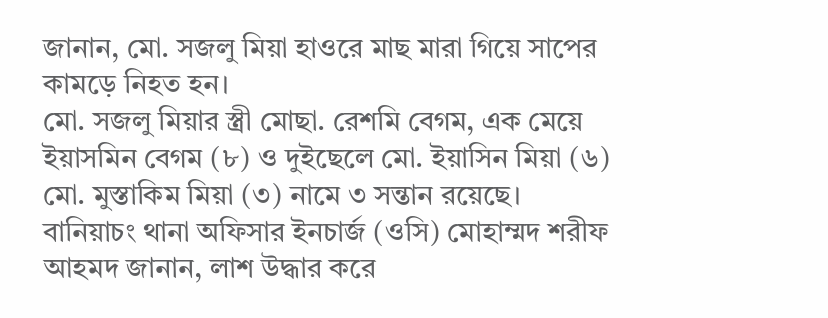জানান, মো. সজলু মিয়া হাওরে মাছ মারা গিয়ে সাপের কামড়ে নিহত হন।
মো. সজলু মিয়ার স্ত্রী মোছা. রেশমি বেগম, এক মেয়ে ইয়াসমিন বেগম (৮) ও দুইছেলে মো. ইয়াসিন মিয়া (৬) মো. মুস্তাকিম মিয়া (৩) নামে ৩ সন্তান রয়েছে।
বানিয়াচং থানা অফিসার ইনচার্জ (ওসি) মোহাম্মদ শরীফ আহমদ জানান, লাশ উদ্ধার করে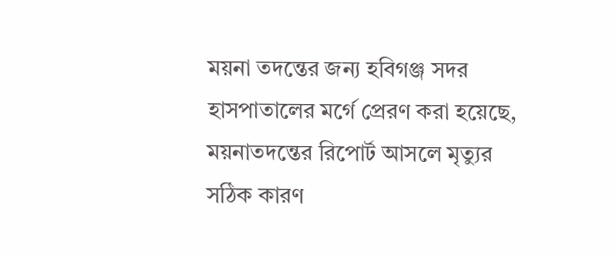ময়না তদন্তের জন্য হবিগঞ্জ সদর হাসপাতালের মর্গে প্রেরণ করা হয়েছে, ময়নাতদন্তের রিপোর্ট আসলে মৃত্যুর সঠিক কারণ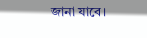জানা যাবে।